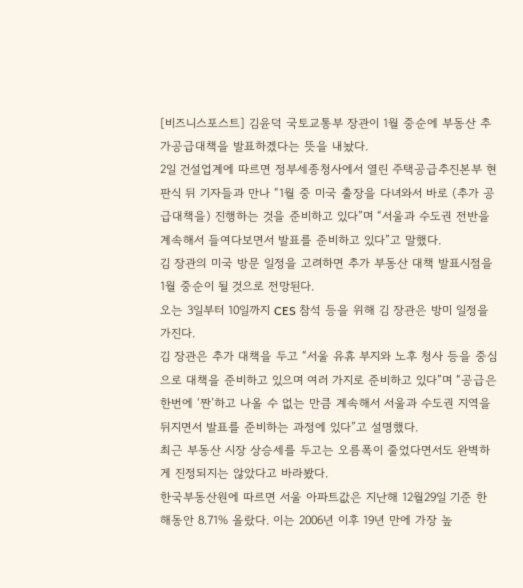[비즈니스포스트] 김윤덕 국토교통부 장관이 1월 중순에 부동산 추가공급대책을 발표하겠다는 뜻을 내놨다.
2일 건설업계에 따르면 정부세종청사에서 열린 주택공급추진본부 현판식 뒤 기자들과 만나 “1월 중 미국 출장을 다녀와서 바로 (추가 공급대책을) 진행하는 것을 준비하고 있다”며 “서울과 수도권 전반을 계속해서 들여다보면서 발표를 준비하고 있다”고 말했다.
김 장관의 미국 방문 일정을 고려하면 추가 부동산 대책 발표시점을 1월 중순이 될 것으로 전망된다.
오는 3일부터 10일까지 CES 참석 등을 위해 김 장관은 방미 일정을 가진다.
김 장관은 추가 대책을 두고 “서울 유휴 부지와 노후 청사 등을 중심으로 대책을 준비하고 있으며 여러 가지로 준비하고 있다”며 “공급은 한번에 ‘짠’하고 나올 수 없는 만큼 계속해서 서울과 수도권 지역을 뒤지면서 발표를 준비하는 과정에 있다”고 설명했다.
최근 부동산 시장 상승세를 두고는 오름폭이 줄었다면서도 완벽하게 진정되지는 않았다고 바라봤다.
한국부동산원에 따르면 서울 아파트값은 지난해 12월29일 기준 한 해동안 8.71% 올랐다. 이는 2006년 이후 19년 만에 가장 높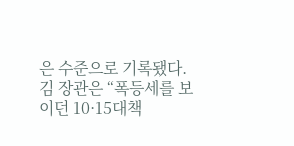은 수준으로 기록됐다.
김 장관은 “폭등세를 보이던 10·15대책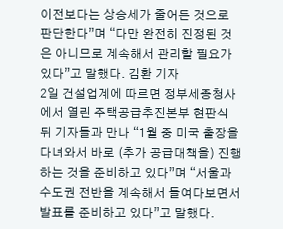이전보다는 상승세가 줄어든 것으로 판단한다”며 “다만 완전히 진정된 것은 아니므로 계속해서 관리할 필요가 있다”고 말했다. 김환 기자
2일 건설업계에 따르면 정부세종청사에서 열린 주택공급추진본부 현판식 뒤 기자들과 만나 “1월 중 미국 출장을 다녀와서 바로 (추가 공급대책을) 진행하는 것을 준비하고 있다”며 “서울과 수도권 전반을 계속해서 들여다보면서 발표를 준비하고 있다”고 말했다.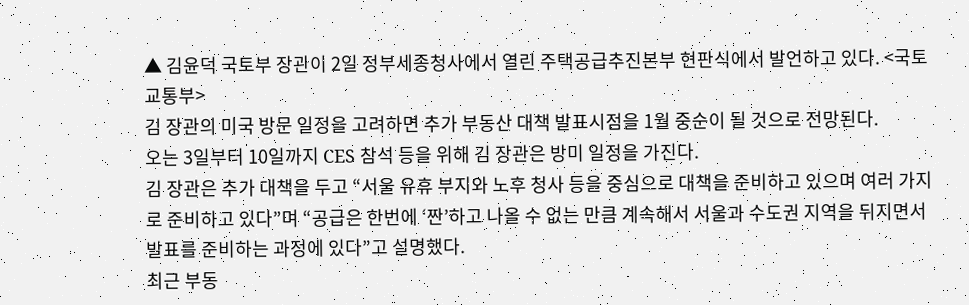▲ 김윤덕 국토부 장관이 2일 정부세종청사에서 열린 주택공급추진본부 현판식에서 발언하고 있다. <국토교통부>
김 장관의 미국 방문 일정을 고려하면 추가 부동산 대책 발표시점을 1월 중순이 될 것으로 전망된다.
오는 3일부터 10일까지 CES 참석 등을 위해 김 장관은 방미 일정을 가진다.
김 장관은 추가 대책을 두고 “서울 유휴 부지와 노후 청사 등을 중심으로 대책을 준비하고 있으며 여러 가지로 준비하고 있다”며 “공급은 한번에 ‘짠’하고 나올 수 없는 만큼 계속해서 서울과 수도권 지역을 뒤지면서 발표를 준비하는 과정에 있다”고 설명했다.
최근 부동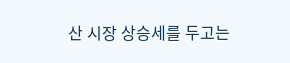산 시장 상승세를 두고는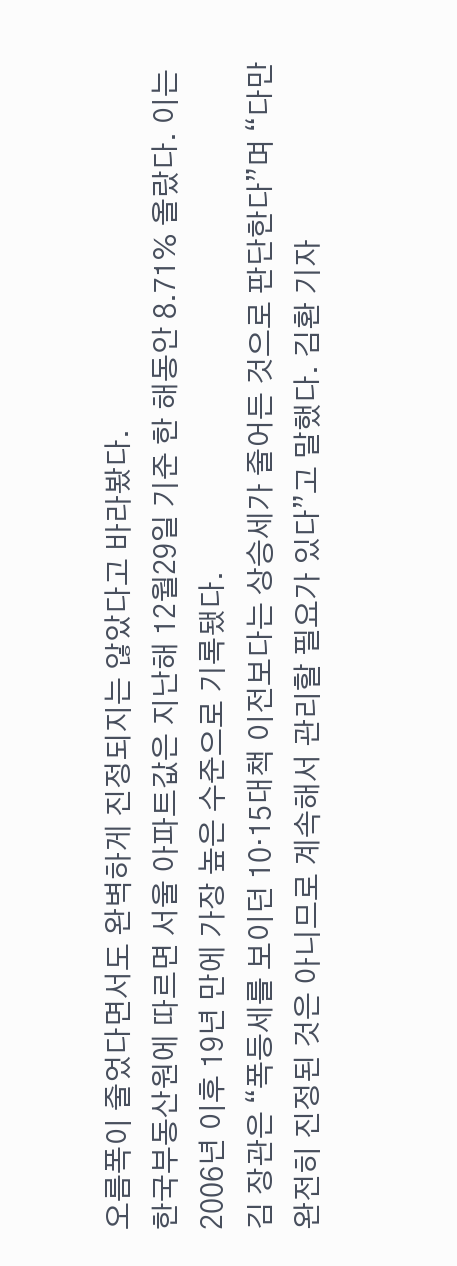오름폭이 줄었다면서도 완벽하게 진정되지는 않았다고 바라봤다.
한국부동산원에 따르면 서울 아파트값은 지난해 12월29일 기준 한 해동안 8.71% 올랐다. 이는 2006년 이후 19년 만에 가장 높은 수준으로 기록됐다.
김 장관은 “폭등세를 보이던 10·15대책 이전보다는 상승세가 줄어든 것으로 판단한다”며 “다만 완전히 진정된 것은 아니므로 계속해서 관리할 필요가 있다”고 말했다. 김환 기자